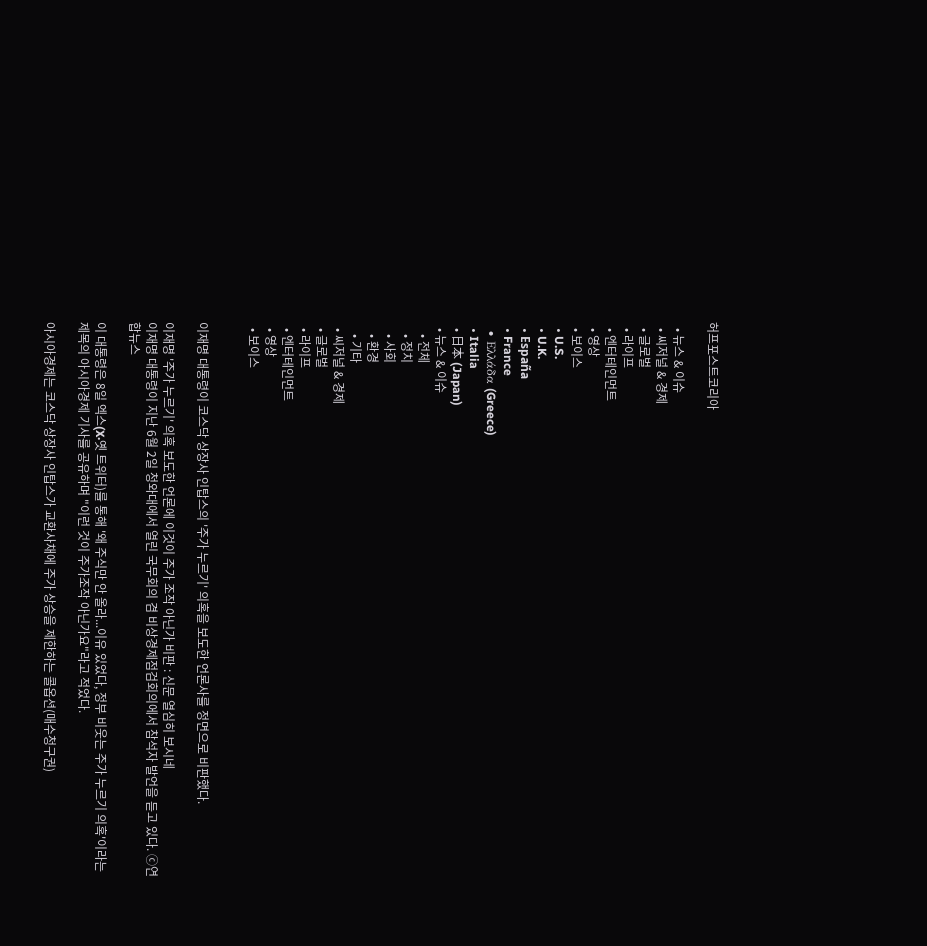허프포스트코리아

  • 뉴스 & 이슈
  • 씨저널 & 경제
  • 글로벌
  • 라이프
  • 엔터테인먼트
  • 영상
  • 보이스
  • U.S.
  • U.K.
  • España
  • France
  • Ελλάδα (Greece)
  • Italia
  • 日本 (Japan)
  • 뉴스 & 이슈
    • 전체
    • 정치
    • 사회
    • 환경
    • 기타
  • 씨저널 & 경제
  • 글로벌
  • 라이프
  • 엔터테인먼트
  • 영상
  • 보이스


이재명 대통령이 코스닥 상장사 인탑스의 '주가 누르기' 의혹을 보도한 언론사를 정면으로 비판했다.

이재명 '주가 누르기' 의혹 보도한 언론에 이것이 주가 조작 아닌가 비판 : 신문 열심히 보시네
이재명 대통령이 지난 6월 2일 청와대에서 열린 국무회의 겸 비상경제점검회의에서 참석자 발언을 듣고 있다. ⓒ연합뉴스

이 대통령은 8일 엑스(X·옛 트위터)를 통해 '왜 주식만 안 올라...이유 있었다, 정부 비웃는 주가 누르기 의혹'이라는 제목의 아시아경제 기사를 공유하며 "이런 것이 주가조작 아닌가요"라고 적었다.

아시아경제는 코스닥 상장사 인탑스가 교환사채에 주가 상승을 제한하는 콜옵션(매수청구권)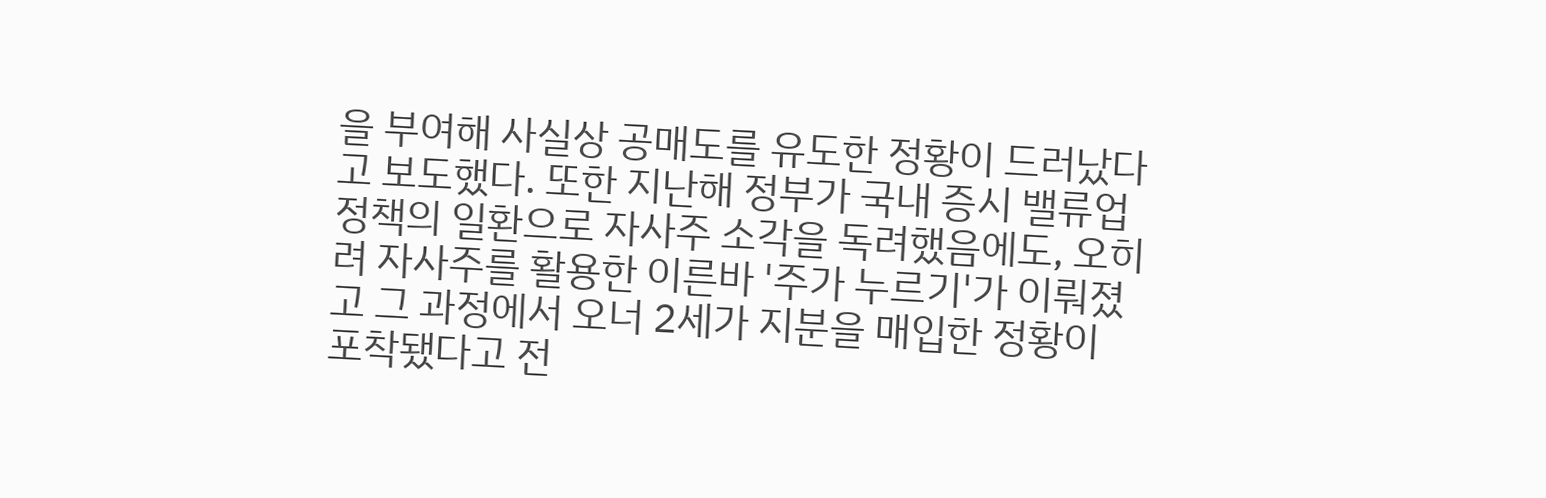을 부여해 사실상 공매도를 유도한 정황이 드러났다고 보도했다. 또한 지난해 정부가 국내 증시 밸류업 정책의 일환으로 자사주 소각을 독려했음에도, 오히려 자사주를 활용한 이른바 '주가 누르기'가 이뤄졌고 그 과정에서 오너 2세가 지분을 매입한 정황이 포착됐다고 전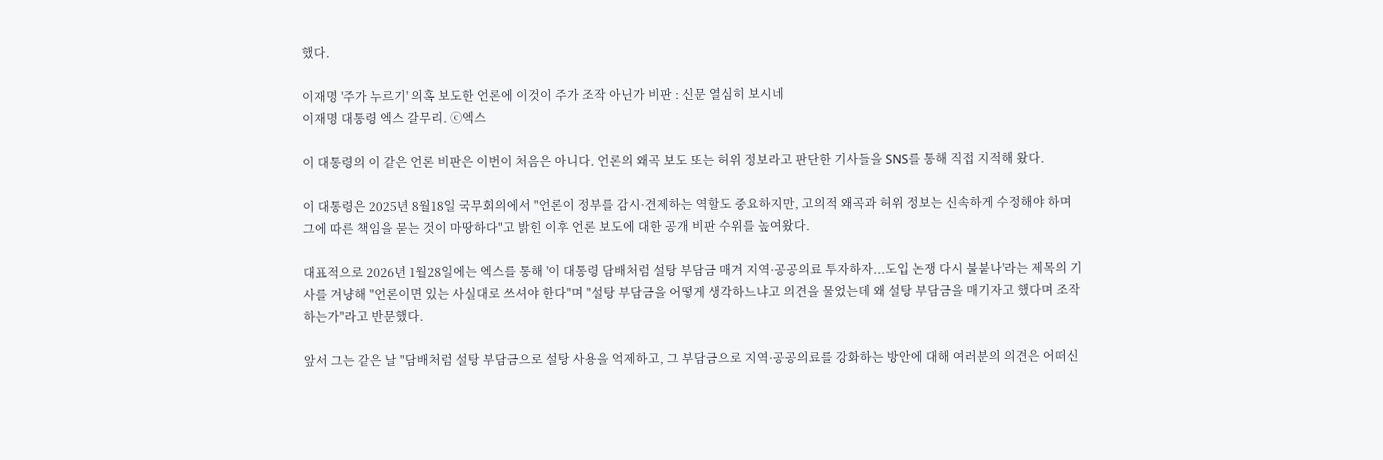했다.

이재명 '주가 누르기' 의혹 보도한 언론에 이것이 주가 조작 아닌가 비판 : 신문 열심히 보시네
이재명 대통령 엑스 갈무리. ⓒ엑스

이 대통령의 이 같은 언론 비판은 이번이 처음은 아니다. 언론의 왜곡 보도 또는 허위 정보라고 판단한 기사들을 SNS를 통해 직접 지적해 왔다.

이 대통령은 2025년 8월18일 국무회의에서 "언론이 정부를 감시·견제하는 역할도 중요하지만, 고의적 왜곡과 허위 정보는 신속하게 수정해야 하며 그에 따른 책임을 묻는 것이 마땅하다"고 밝힌 이후 언론 보도에 대한 공개 비판 수위를 높여왔다.

대표적으로 2026년 1월28일에는 엑스를 통해 '이 대통령 담배처럼 설탕 부담금 매겨 지역·공공의료 투자하자...도입 논쟁 다시 불붙나'라는 제목의 기사를 겨냥해 "언론이면 있는 사실대로 쓰셔야 한다"며 "설탕 부담금을 어떻게 생각하느냐고 의견을 물었는데 왜 설탕 부담금을 매기자고 했다며 조작하는가"라고 반문했다.

앞서 그는 같은 날 "담배처럼 설탕 부담금으로 설탕 사용을 억제하고, 그 부담금으로 지역·공공의료를 강화하는 방안에 대해 여러분의 의견은 어떠신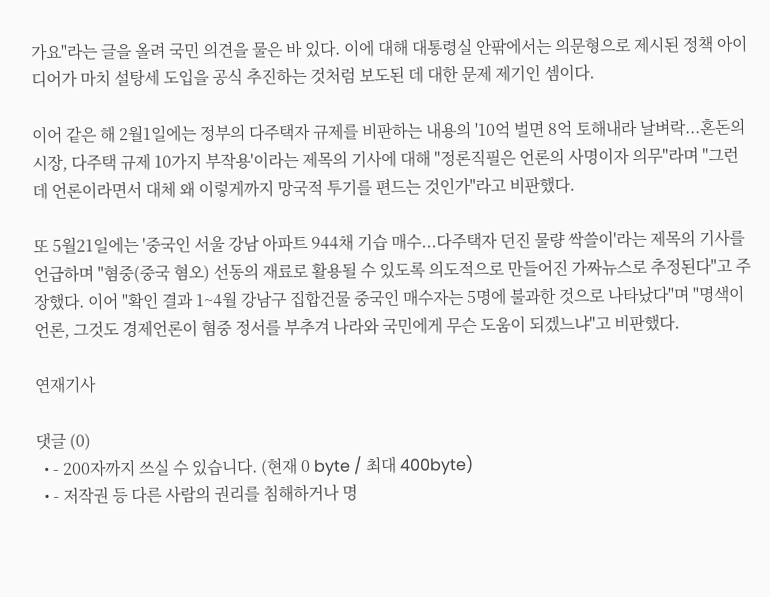가요"라는 글을 올려 국민 의견을 물은 바 있다. 이에 대해 대통령실 안팎에서는 의문형으로 제시된 정책 아이디어가 마치 설탕세 도입을 공식 추진하는 것처럼 보도된 데 대한 문제 제기인 셈이다.

이어 같은 해 2월1일에는 정부의 다주택자 규제를 비판하는 내용의 '10억 벌면 8억 토해내라 날벼락...혼돈의 시장, 다주택 규제 10가지 부작용'이라는 제목의 기사에 대해 "정론직필은 언론의 사명이자 의무"라며 "그런데 언론이라면서 대체 왜 이렇게까지 망국적 투기를 편드는 것인가"라고 비판했다.

또 5월21일에는 '중국인 서울 강남 아파트 944채 기습 매수...다주택자 던진 물량 싹쓸이'라는 제목의 기사를 언급하며 "혐중(중국 혐오) 선동의 재료로 활용될 수 있도록 의도적으로 만들어진 가짜뉴스로 추정된다"고 주장했다. 이어 "확인 결과 1~4월 강남구 집합건물 중국인 매수자는 5명에 불과한 것으로 나타났다"며 "명색이 언론, 그것도 경제언론이 혐중 정서를 부추겨 나라와 국민에게 무슨 도움이 되겠느냐"고 비판했다.

연재기사

댓글 (0)
  • - 200자까지 쓰실 수 있습니다. (현재 0 byte / 최대 400byte)
  • - 저작권 등 다른 사람의 권리를 침해하거나 명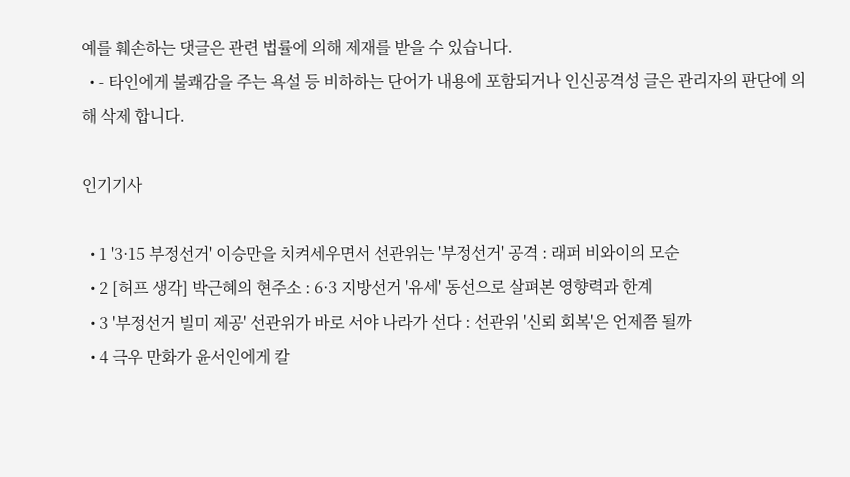예를 훼손하는 댓글은 관련 법률에 의해 제재를 받을 수 있습니다.
  • - 타인에게 불쾌감을 주는 욕설 등 비하하는 단어가 내용에 포함되거나 인신공격성 글은 관리자의 판단에 의해 삭제 합니다.

인기기사

  • 1 '3·15 부정선거' 이승만을 치켜세우면서 선관위는 '부정선거' 공격 : 래퍼 비와이의 모순
  • 2 [허프 생각] 박근혜의 현주소 : 6·3 지방선거 '유세' 동선으로 살펴본 영향력과 한계
  • 3 '부정선거 빌미 제공' 선관위가 바로 서야 나라가 선다 : 선관위 '신뢰 회복'은 언제쯤 될까
  • 4 극우 만화가 윤서인에게 칼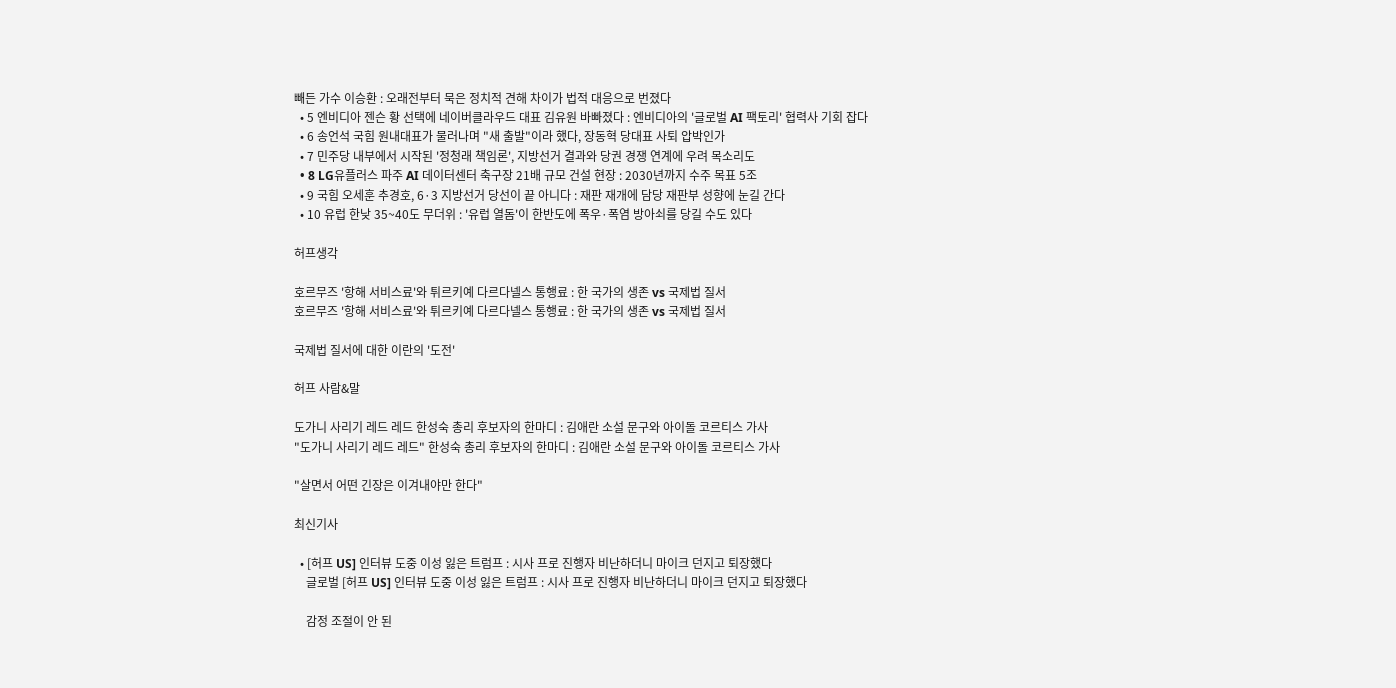빼든 가수 이승환 : 오래전부터 묵은 정치적 견해 차이가 법적 대응으로 번졌다
  • 5 엔비디아 젠슨 황 선택에 네이버클라우드 대표 김유원 바빠졌다 : 엔비디아의 '글로벌 AI 팩토리' 협력사 기회 잡다
  • 6 송언석 국힘 원내대표가 물러나며 "새 출발"이라 했다, 장동혁 당대표 사퇴 압박인가
  • 7 민주당 내부에서 시작된 '정청래 책임론', 지방선거 결과와 당권 경쟁 연계에 우려 목소리도
  • 8 LG유플러스 파주 AI 데이터센터 축구장 21배 규모 건설 현장 : 2030년까지 수주 목표 5조
  • 9 국힘 오세훈 추경호, 6·3 지방선거 당선이 끝 아니다 : 재판 재개에 담당 재판부 성향에 눈길 간다
  • 10 유럽 한낮 35~40도 무더위 : '유럽 열돔'이 한반도에 폭우·폭염 방아쇠를 당길 수도 있다

허프생각

호르무즈 '항해 서비스료'와 튀르키예 다르다넬스 통행료 : 한 국가의 생존 vs 국제법 질서
호르무즈 '항해 서비스료'와 튀르키예 다르다넬스 통행료 : 한 국가의 생존 vs 국제법 질서

국제법 질서에 대한 이란의 '도전'

허프 사람&말

도가니 사리기 레드 레드 한성숙 총리 후보자의 한마디 : 김애란 소설 문구와 아이돌 코르티스 가사
"도가니 사리기 레드 레드" 한성숙 총리 후보자의 한마디 : 김애란 소설 문구와 아이돌 코르티스 가사

"살면서 어떤 긴장은 이겨내야만 한다"

최신기사

  • [허프 US] 인터뷰 도중 이성 잃은 트럼프 : 시사 프로 진행자 비난하더니 마이크 던지고 퇴장했다
    글로벌 [허프 US] 인터뷰 도중 이성 잃은 트럼프 : 시사 프로 진행자 비난하더니 마이크 던지고 퇴장했다

    감정 조절이 안 된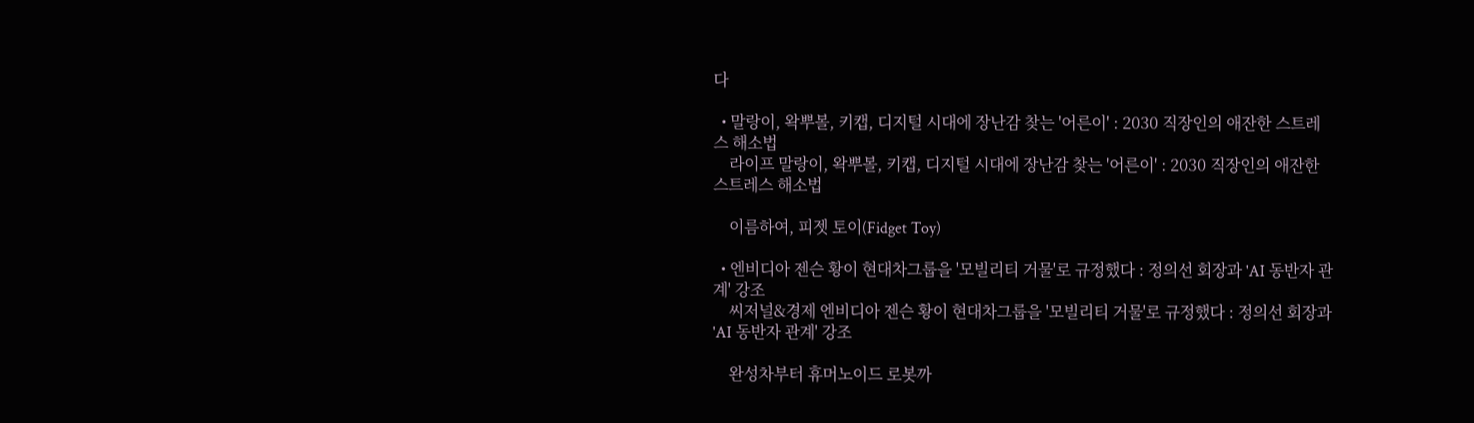다

  • 말랑이, 왁뿌볼, 키캡, 디지털 시대에 장난감 찾는 '어른이' : 2030 직장인의 애잔한 스트레스 해소법
    라이프 말랑이, 왁뿌볼, 키캡, 디지털 시대에 장난감 찾는 '어른이' : 2030 직장인의 애잔한 스트레스 해소법

    이름하여, 피젯 토이(Fidget Toy)

  • 엔비디아 젠슨 황이 현대차그룹을 '모빌리티 거물'로 규정했다 : 정의선 회장과 'AI 동반자 관계' 강조
    씨저널&경제 엔비디아 젠슨 황이 현대차그룹을 '모빌리티 거물'로 규정했다 : 정의선 회장과 'AI 동반자 관계' 강조

    완성차부터 휴머노이드 로봇까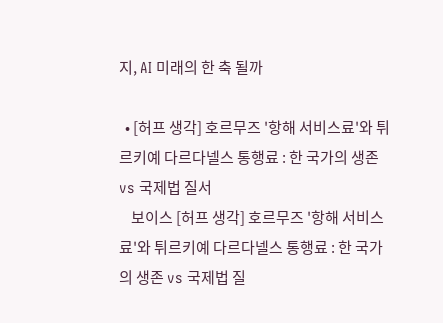지, AI 미래의 한 축 될까

  • [허프 생각] 호르무즈 '항해 서비스료'와 튀르키예 다르다넬스 통행료 : 한 국가의 생존 vs 국제법 질서
    보이스 [허프 생각] 호르무즈 '항해 서비스료'와 튀르키예 다르다넬스 통행료 : 한 국가의 생존 vs 국제법 질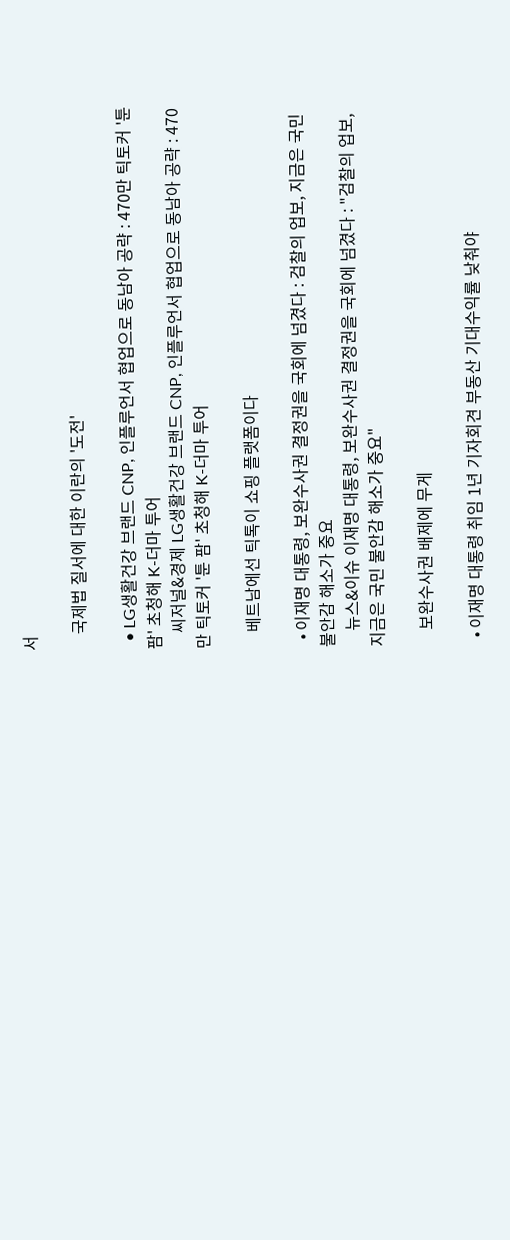서

    국제법 질서에 대한 이란의 '도전'

  • LG생활건강 브랜드 CNP, 인플루언서 협업으로 동남아 공략 : 470만 틱토커 '툰 팜' 초청해 K-더마 투어
    씨저널&경제 LG생활건강 브랜드 CNP, 인플루언서 협업으로 동남아 공략 : 470만 틱토커 '툰 팜' 초청해 K-더마 투어

    베트남에선 틱톡이 쇼핑 플랫폼이다

  • 이재명 대통령, 보완수사권 결정권을 국회에 넘겼다 : 검찰의 업보, 지금은 국민 불안감 해소가 중요
    뉴스&이슈 이재명 대통령, 보완수사권 결정권을 국회에 넘겼다 : "검찰의 업보, 지금은 국민 불안감 해소가 중요"

    보완수사권 배제에 무게

  • 이재명 대통령 취임 1년 기자회견 부동산 기대수익률 낮춰야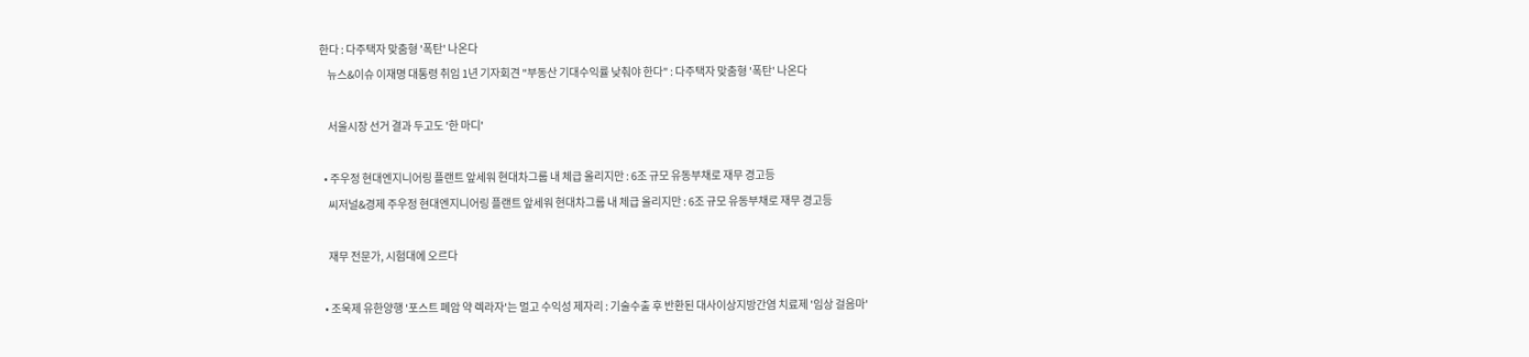한다 : 다주택자 맞춤형 '폭탄' 나온다
    뉴스&이슈 이재명 대통령 취임 1년 기자회견 "부동산 기대수익률 낮춰야 한다" : 다주택자 맞춤형 '폭탄' 나온다

    서울시장 선거 결과 두고도 '한 마디'

  • 주우정 현대엔지니어링 플랜트 앞세워 현대차그룹 내 체급 올리지만 : 6조 규모 유동부채로 재무 경고등
    씨저널&경제 주우정 현대엔지니어링 플랜트 앞세워 현대차그룹 내 체급 올리지만 : 6조 규모 유동부채로 재무 경고등

    재무 전문가, 시험대에 오르다

  • 조욱제 유한양행 '포스트 폐암 약 렉라자'는 멀고 수익성 제자리 : 기술수출 후 반환된 대사이상지방간염 치료제 '임상 걸음마'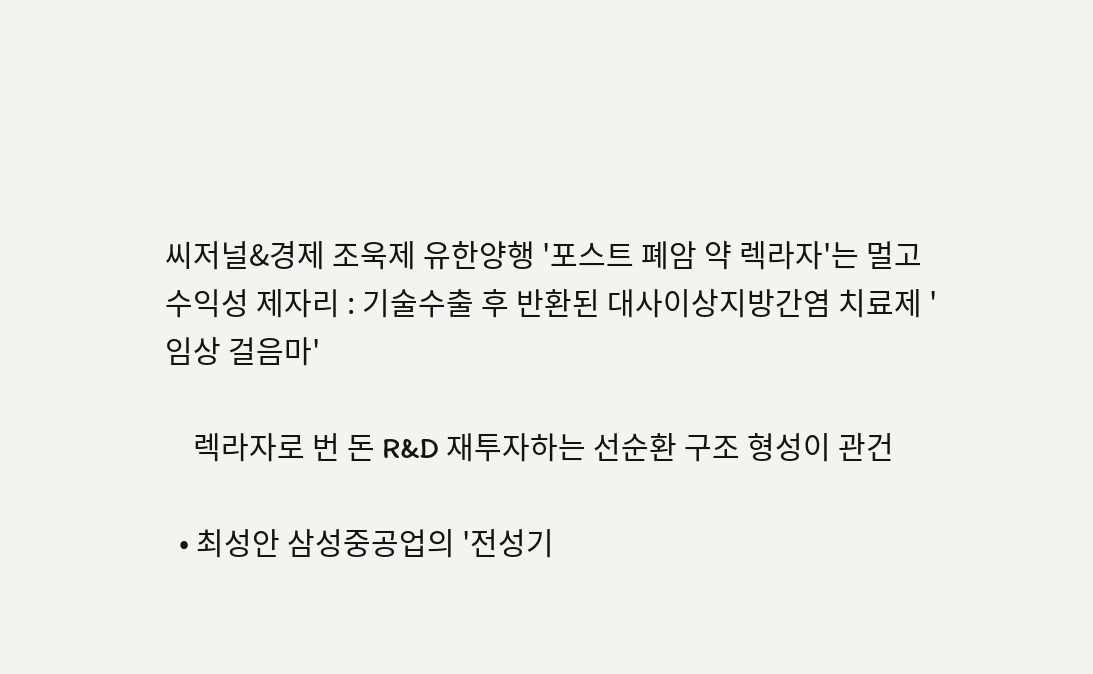씨저널&경제 조욱제 유한양행 '포스트 폐암 약 렉라자'는 멀고 수익성 제자리 : 기술수출 후 반환된 대사이상지방간염 치료제 '임상 걸음마'

    렉라자로 번 돈 R&D 재투자하는 선순환 구조 형성이 관건

  • 최성안 삼성중공업의 '전성기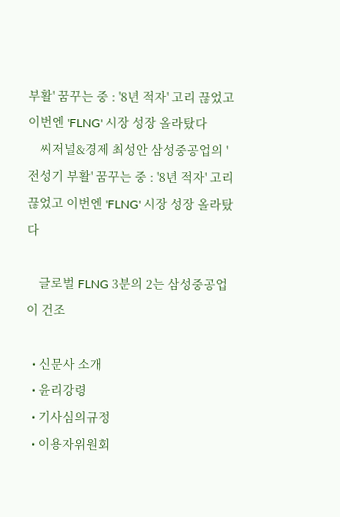부활' 꿈꾸는 중 : '8년 적자' 고리 끊었고 이번엔 'FLNG' 시장 성장 올라탔다
    씨저널&경제 최성안 삼성중공업의 '전성기 부활' 꿈꾸는 중 : '8년 적자' 고리 끊었고 이번엔 'FLNG' 시장 성장 올라탔다

    글로벌 FLNG 3분의 2는 삼성중공업이 건조

  • 신문사 소개
  • 윤리강령
  • 기사심의규정
  • 이용자위원회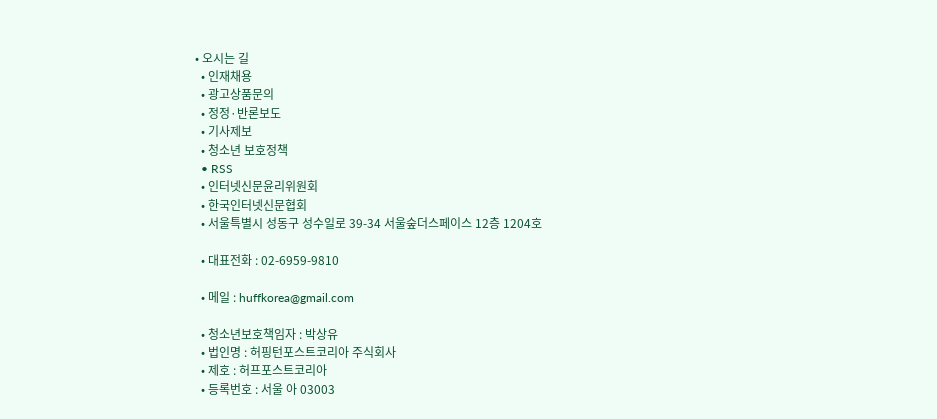• 오시는 길
  • 인재채용
  • 광고상품문의
  • 정정·반론보도
  • 기사제보
  • 청소년 보호정책
  • RSS
  • 인터넷신문윤리위원회
  • 한국인터넷신문협회
  • 서울특별시 성동구 성수일로 39-34 서울숲더스페이스 12층 1204호

  • 대표전화 : 02-6959-9810

  • 메일 : huffkorea@gmail.com

  • 청소년보호책임자 : 박상유
  • 법인명 : 허핑턴포스트코리아 주식회사
  • 제호 : 허프포스트코리아
  • 등록번호 : 서울 아 03003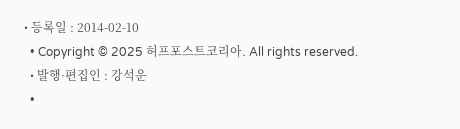• 등록일 : 2014-02-10
  • Copyright © 2025 허프포스트코리아. All rights reserved.
  • 발행·편집인 : 강석운
  •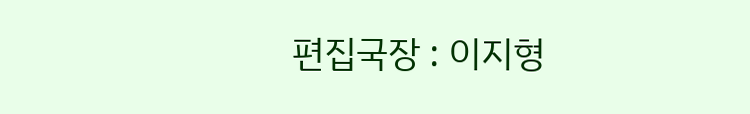편집국장 : 이지형